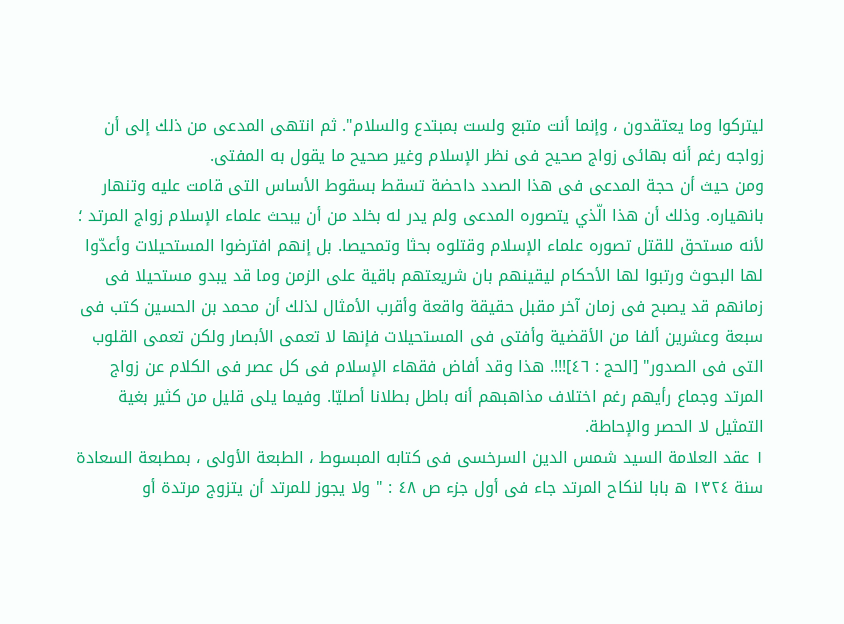ليتركوا وما يعتقدون ، وإنما أنت متبع ولست بمبتدع والسلام". ثم انتهى المدعى من ذلك إلى أن زواجه رغم أنه بهائى زواج صحيح فى نظر الإسلام وغير صحيح ما يقول به المفتى.
ومن حيث أن حجة المدعى فى هذا الصدد داحضة تسقط بسقوط الأساس التى قامت عليه وتنهار بانهياره. وذلك أن هذا الّذي يتصوره المدعى ولم يدر له بخلد من أن يبحث علماء الإسلام زواج المرتد ؛ لأنه مستحق للقتل تصوره علماء الإسلام وقتلوه بحثا وتمحيصا. بل إنهم افترضوا المستحيلات وأعدّوا لها البحوث ورتبوا لها الأحكام ليقينهم بان شريعتهم باقية على الزمن وما قد يبدو مستحيلا فى زمانهم قد يصبح فى زمان آخر مقبل حقيقة واقعة وأقرب الأمثال لذلك أن محمد بن الحسين كتب فى سبعة وعشرين ألفا من الأقضية وأفتى فى المستحيلات فإنها لا تعمى الأبصار ولكن تعمى القلوب التى فى الصدور" [الحج : ٤٦]!!!. هذا وقد أفاض فقهاء الإسلام فى كل عصر فى الكلام عن زواج المرتد وجماع رأيهم رغم اختلاف مذاهبهم أنه باطل بطلانا أصليّا. وفيما يلى قليل من كثير بغية التمثيل لا الحصر والإحاطة.
١ عقد العلامة السيد شمس الدين السرخسى فى كتابه المبسوط ، الطبعة الأولى ، بمطبعة السعادة سنة ١٣٢٤ ه بابا لنكاح المرتد جاء فى أول جزء ص ٤٨ : " ولا يجوز للمرتد أن يتزوج مرتدة أو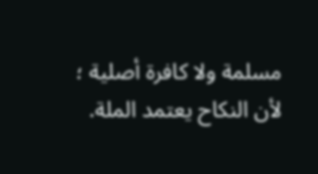مسلمة ولا كافرة أصلية ؛ لأن النكاح يعتمد الملة.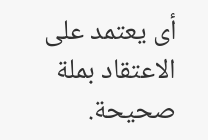أى يعتمد على الاعتقاد بملة صحيحة.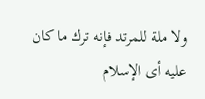ولا ملة للمرتد فإنه ترك ما كان عليه أى الإسلام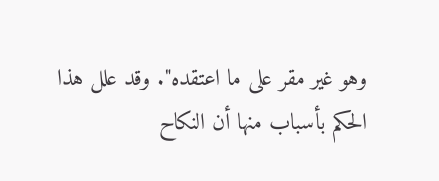وهو غير مقر على ما اعتقده". وقد علل هذا الحكم بأسباب منها أن النكاح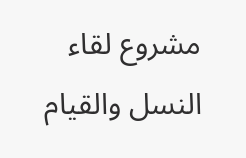مشروع لقاء النسل والقيام